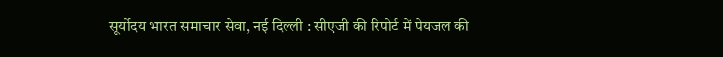सूर्योदय भारत समाचार सेवा, नई दिल्ली : सीएजी की रिपोर्ट में पेयजल की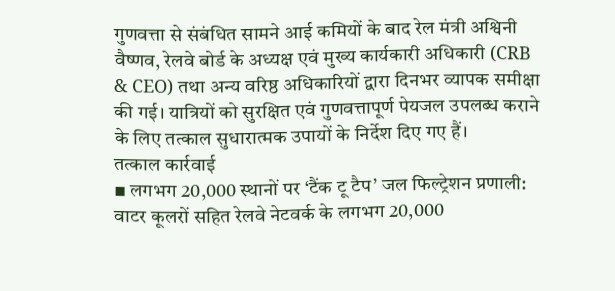गुणवत्ता से संबंधित सामने आई कमियों के बाद रेल मंत्री अश्विनी वैष्णव, रेलवे बोर्ड के अध्यक्ष एवं मुख्य कार्यकारी अधिकारी (CRB & CEO) तथा अन्य वरिष्ठ अधिकारियों द्वारा दिनभर व्यापक समीक्षा की गई। यात्रियों को सुरक्षित एवं गुणवत्तापूर्ण पेयजल उपलब्ध कराने के लिए तत्काल सुधारात्मक उपायों के निर्देश दिए गए हैं।
तत्काल कार्रवाई
▪ लगभग 20,000 स्थानों पर ‘टैंक टू टैप’ जल फिल्ट्रेशन प्रणाली: वाटर कूलरों सहित रेलवे नेटवर्क के लगभग 20,000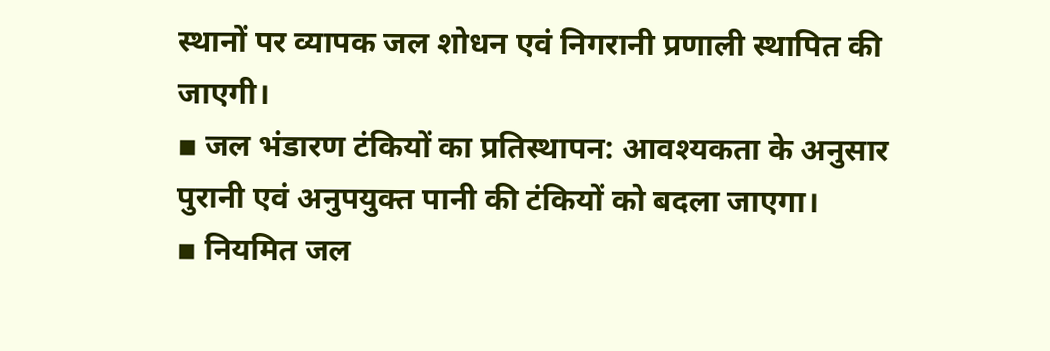स्थानों पर व्यापक जल शोधन एवं निगरानी प्रणाली स्थापित की जाएगी।
▪ जल भंडारण टंकियों का प्रतिस्थापन: आवश्यकता के अनुसार पुरानी एवं अनुपयुक्त पानी की टंकियों को बदला जाएगा।
▪ नियमित जल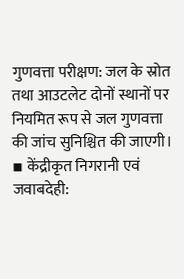गुणवत्ता परीक्षण: जल के स्रोत तथा आउटलेट दोनों स्थानों पर नियमित रूप से जल गुणवत्ता की जांच सुनिश्चित की जाएगी।
▪ केंद्रीकृत निगरानी एवं जवाबदेही: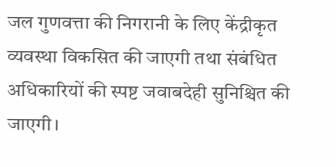जल गुणवत्ता की निगरानी के लिए केंद्रीकृत व्यवस्था विकसित की जाएगी तथा संबंधित अधिकारियों की स्पष्ट जवाबदेही सुनिश्चित की जाएगी।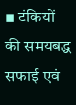▪ टंकियों की समयबद्ध सफाई एवं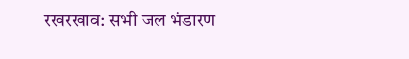रखरखाव: सभी जल भंडारण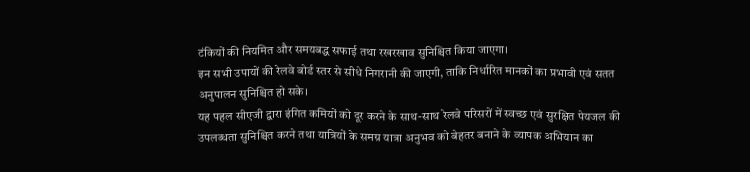टंकियों की नियमित और समयबद्ध सफाई तथा रखरखाव सुनिश्चित किया जाएगा।
इन सभी उपायों की रेलवे बोर्ड स्तर से सीधे निगरानी की जाएगी, ताकि निर्धारित मानकों का प्रभावी एवं सतत अनुपालन सुनिश्चित हो सके।
यह पहल सीएजी द्वारा इंगित कमियों को दूर करने के साथ-साथ रेलवे परिसरों में स्वच्छ एवं सुरक्षित पेयजल की उपलब्धता सुनिश्चित करने तथा यात्रियों के समग्र यात्रा अनुभव को बेहतर बनाने के व्यापक अभियान का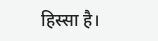हिस्सा है।